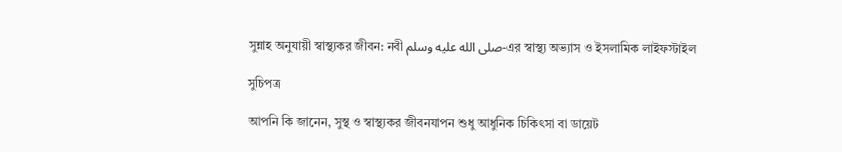সুন্নাহ অনুযায়ী স্বাস্থ্যকর জীবন: নবী صلى الله عليه وسلم-এর স্বাস্থ্য অভ্যাস ও ইসলামিক লাইফস্টাইল

সুচিপত্র

আপনি কি জানেন, সুস্থ ও স্বাস্থ্যকর জীবনযাপন শুধু আধুনিক চিকিৎসা বা ডায়েট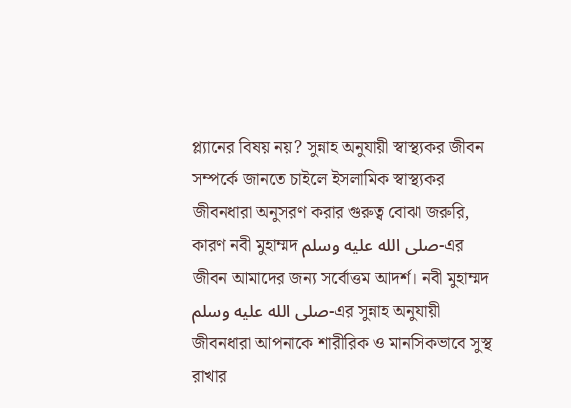প্ল্যানের বিষয় নয়? সুন্নাহ অনুযায়ী স্বাস্থ্যকর জীবন সম্পর্কে জানতে চাইলে ইসলামিক স্বাস্থ্যকর জীবনধারা অনুসরণ করার গুরুত্ব বোঝা জরুরি, কারণ নবী মুহাম্মদ صلى الله عليه وسلم-এর জীবন আমাদের জন্য সর্বোত্তম আদর্শ। নবী মুহাম্মদ صلى الله عليه وسلم-এর সুন্নাহ অনুযায়ী জীবনধারা আপনাকে শারীরিক ও মানসিকভাবে সুস্থ রাখার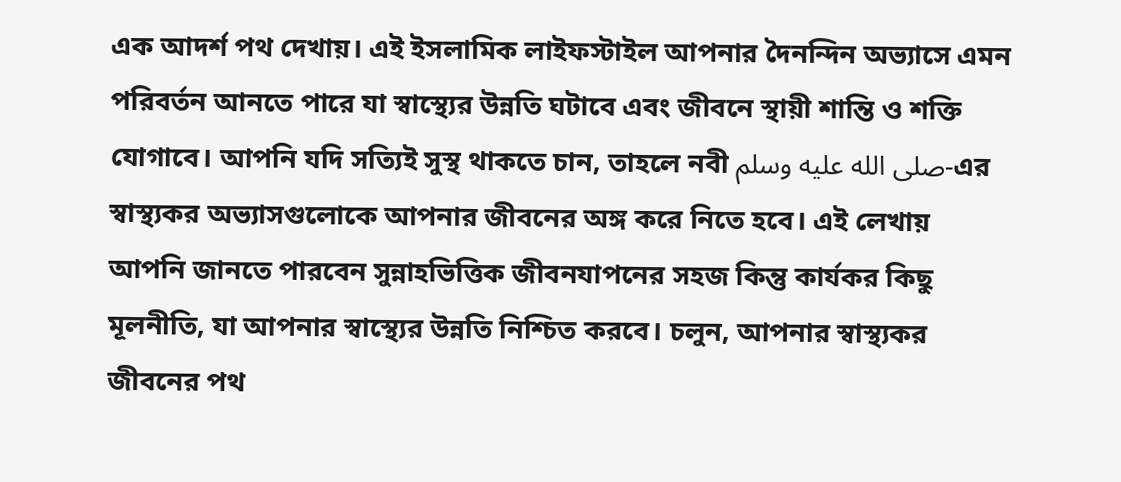এক আদর্শ পথ দেখায়। এই ইসলামিক লাইফস্টাইল আপনার দৈনন্দিন অভ্যাসে এমন পরিবর্তন আনতে পারে যা স্বাস্থ্যের উন্নতি ঘটাবে এবং জীবনে স্থায়ী শান্তি ও শক্তি যোগাবে। আপনি যদি সত্যিই সুস্থ থাকতে চান, তাহলে নবী صلى الله عليه وسلم-এর স্বাস্থ্যকর অভ্যাসগুলোকে আপনার জীবনের অঙ্গ করে নিতে হবে। এই লেখায় আপনি জানতে পারবেন সুন্নাহভিত্তিক জীবনযাপনের সহজ কিন্তু কার্যকর কিছু মূলনীতি, যা আপনার স্বাস্থ্যের উন্নতি নিশ্চিত করবে। চলুন, আপনার স্বাস্থ্যকর জীবনের পথ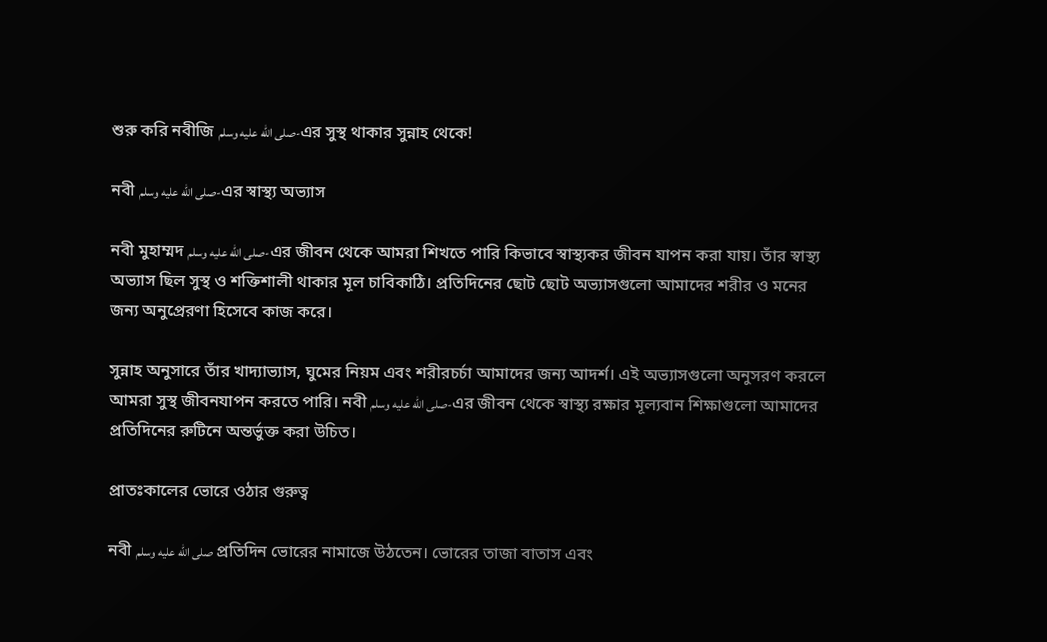শুরু করি নবীজি صلى الله عليه وسلم-এর সুস্থ থাকার সুন্নাহ থেকে!

নবী صلى الله عليه وسلم-এর স্বাস্থ্য অভ্যাস

নবী মুহাম্মদ صلى الله عليه وسلم-এর জীবন থেকে আমরা শিখতে পারি কিভাবে স্বাস্থ্যকর জীবন যাপন করা যায়। তাঁর স্বাস্থ্য অভ্যাস ছিল সুস্থ ও শক্তিশালী থাকার মূল চাবিকাঠি। প্রতিদিনের ছোট ছোট অভ্যাসগুলো আমাদের শরীর ও মনের জন্য অনুপ্রেরণা হিসেবে কাজ করে।

সুন্নাহ অনুসারে তাঁর খাদ্যাভ্যাস, ঘুমের নিয়ম এবং শরীরচর্চা আমাদের জন্য আদর্শ। এই অভ্যাসগুলো অনুসরণ করলে আমরা সুস্থ জীবনযাপন করতে পারি। নবী صلى الله عليه وسلم-এর জীবন থেকে স্বাস্থ্য রক্ষার মূল্যবান শিক্ষাগুলো আমাদের প্রতিদিনের রুটিনে অন্তর্ভুক্ত করা উচিত।

প্রাতঃকালের ভোরে ওঠার গুরুত্ব

নবী صلى الله عليه وسلم প্রতিদিন ভোরের নামাজে উঠতেন। ভোরের তাজা বাতাস এবং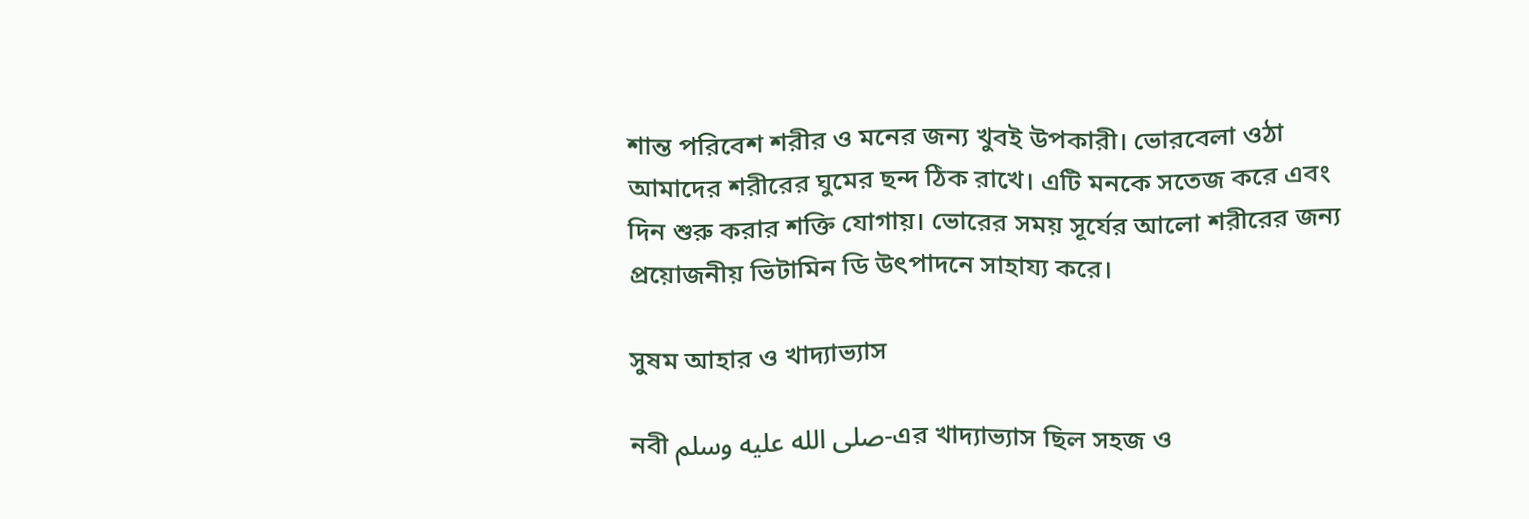শান্ত পরিবেশ শরীর ও মনের জন্য খুবই উপকারী। ভোরবেলা ওঠা আমাদের শরীরের ঘুমের ছন্দ ঠিক রাখে। এটি মনকে সতেজ করে এবং দিন শুরু করার শক্তি যোগায়। ভোরের সময় সূর্যের আলো শরীরের জন্য প্রয়োজনীয় ভিটামিন ডি উৎপাদনে সাহায্য করে।

সুষম আহার ও খাদ্যাভ্যাস

নবী صلى الله عليه وسلم-এর খাদ্যাভ্যাস ছিল সহজ ও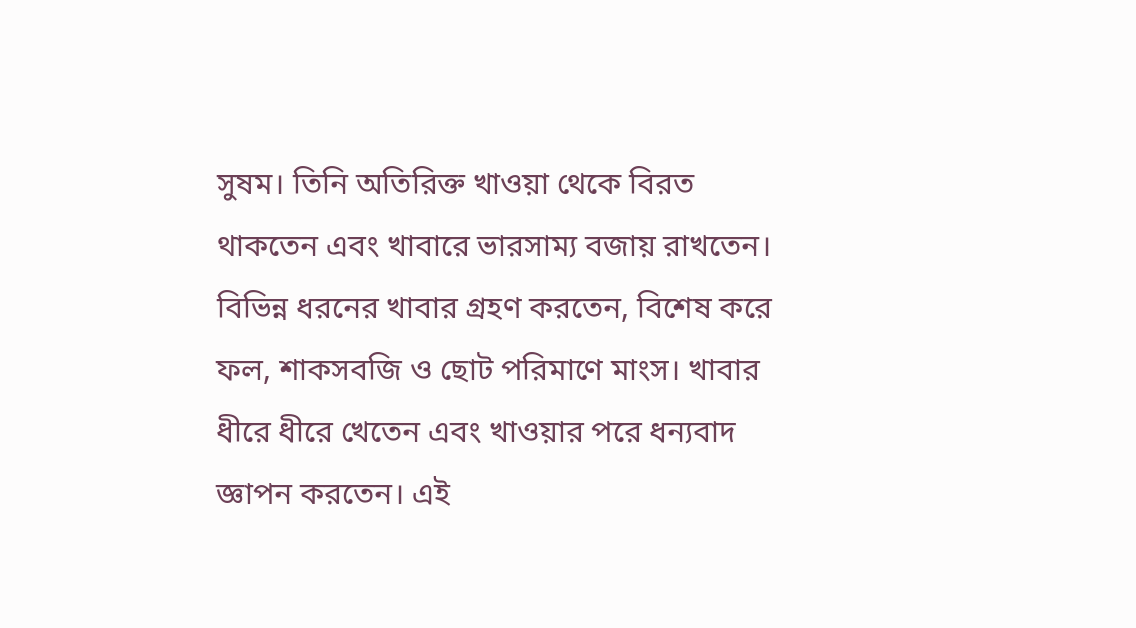সুষম। তিনি অতিরিক্ত খাওয়া থেকে বিরত থাকতেন এবং খাবারে ভারসাম্য বজায় রাখতেন। বিভিন্ন ধরনের খাবার গ্রহণ করতেন, বিশেষ করে ফল, শাকসবজি ও ছোট পরিমাণে মাংস। খাবার ধীরে ধীরে খেতেন এবং খাওয়ার পরে ধন্যবাদ জ্ঞাপন করতেন। এই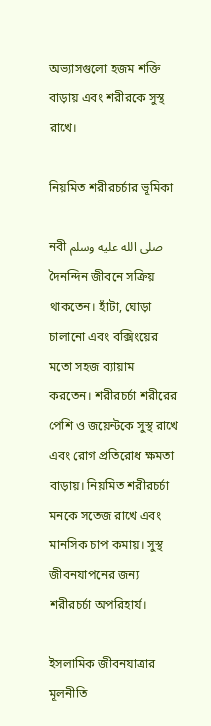অভ্যাসগুলো হজম শক্তি বাড়ায় এবং শরীরকে সুস্থ রাখে।

নিয়মিত শরীরচর্চার ভূমিকা

নবী صلى الله عليه وسلم দৈনন্দিন জীবনে সক্রিয় থাকতেন। হাঁটা, ঘোড়া চালানো এবং বক্সিংয়ের মতো সহজ ব্যায়াম করতেন। শরীরচর্চা শরীরের পেশি ও জয়েন্টকে সুস্থ রাখে এবং রোগ প্রতিরোধ ক্ষমতা বাড়ায়। নিয়মিত শরীরচর্চা মনকে সতেজ রাখে এবং মানসিক চাপ কমায়। সুস্থ জীবনযাপনের জন্য শরীরচর্চা অপরিহার্য।

ইসলামিক জীবনযাত্রার মূলনীতি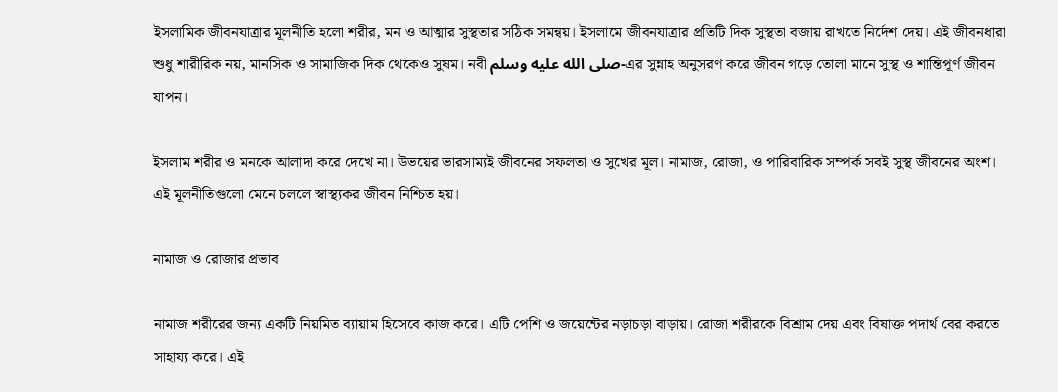ইসলামিক জীবনযাত্রার মূলনীতি হলো শরীর, মন ও আত্মার সুস্থতার সঠিক সমন্বয়। ইসলামে জীবনযাত্রার প্রতিটি দিক সুস্থতা বজায় রাখতে নির্দেশ দেয়। এই জীবনধারা শুধু শারীরিক নয়, মানসিক ও সামাজিক দিক থেকেও সুষম। নবী صلى الله عليه وسلم-এর সুন্নাহ অনুসরণ করে জীবন গড়ে তোলা মানে সুস্থ ও শান্তিপূর্ণ জীবন যাপন।

ইসলাম শরীর ও মনকে আলাদা করে দেখে না। উভয়ের ভারসাম্যই জীবনের সফলতা ও সুখের মূল। নামাজ, রোজা, ও পারিবারিক সম্পর্ক সবই সুস্থ জীবনের অংশ। এই মূলনীতিগুলো মেনে চললে স্বাস্থ্যকর জীবন নিশ্চিত হয়।

নামাজ ও রোজার প্রভাব

নামাজ শরীরের জন্য একটি নিয়মিত ব্যায়াম হিসেবে কাজ করে। এটি পেশি ও জয়েন্টের নড়াচড়া বাড়ায়। রোজা শরীরকে বিশ্রাম দেয় এবং বিষাক্ত পদার্থ বের করতে সাহায্য করে। এই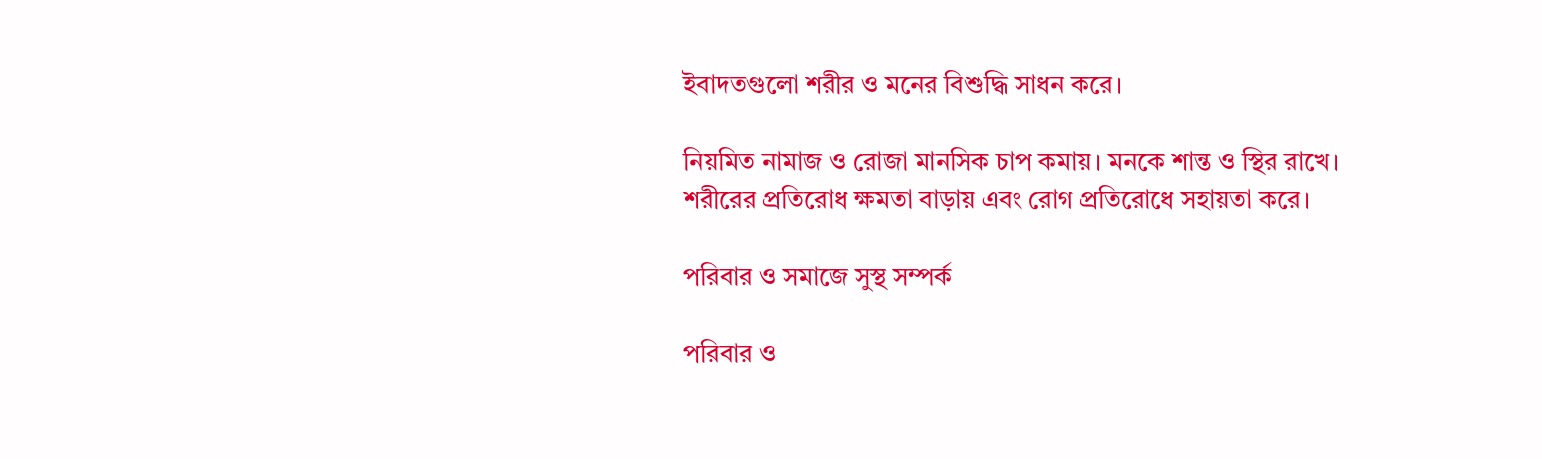ইবাদতগুলো শরীর ও মনের বিশুদ্ধি সাধন করে।

নিয়মিত নামাজ ও রোজা মানসিক চাপ কমায়। মনকে শান্ত ও স্থির রাখে। শরীরের প্রতিরোধ ক্ষমতা বাড়ায় এবং রোগ প্রতিরোধে সহায়তা করে।

পরিবার ও সমাজে সুস্থ সম্পর্ক

পরিবার ও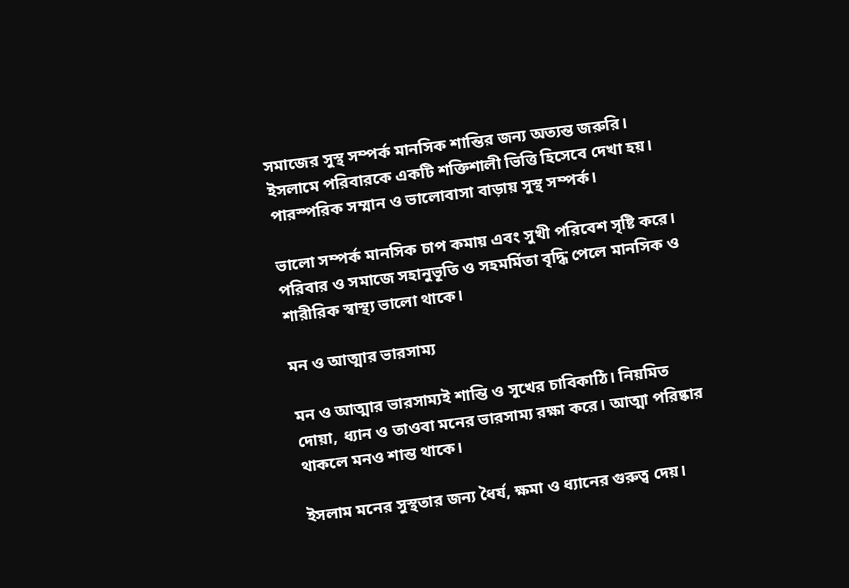সমাজের সুস্থ সম্পর্ক মানসিক শান্তির জন্য অত্যন্ত জরুরি। ইসলামে পরিবারকে একটি শক্তিশালী ভিত্তি হিসেবে দেখা হয়। পারস্পরিক সম্মান ও ভালোবাসা বাড়ায় সুস্থ সম্পর্ক।

ভালো সম্পর্ক মানসিক চাপ কমায় এবং সুখী পরিবেশ সৃষ্টি করে। পরিবার ও সমাজে সহানুভূতি ও সহমর্মিতা বৃদ্ধি পেলে মানসিক ও শারীরিক স্বাস্থ্য ভালো থাকে।

মন ও আত্মার ভারসাম্য

মন ও আত্মার ভারসাম্যই শান্তি ও সুখের চাবিকাঠি। নিয়মিত দোয়া, ধ্যান ও তাওবা মনের ভারসাম্য রক্ষা করে। আত্মা পরিষ্কার থাকলে মনও শান্ত থাকে।

ইসলাম মনের সুস্থতার জন্য ধৈর্য, ক্ষমা ও ধ্যানের গুরুত্ব দেয়।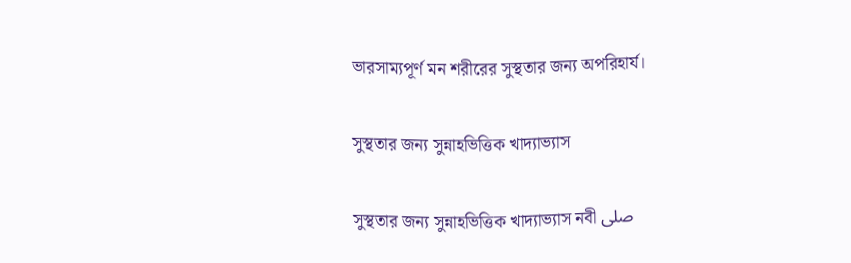ভারসাম্যপূর্ণ মন শরীরের সুস্থতার জন্য অপরিহার্য।

সুস্থতার জন্য সুন্নাহভিত্তিক খাদ্যাভ্যাস

সুস্থতার জন্য সুন্নাহভিত্তিক খাদ্যাভ্যাস নবী صلى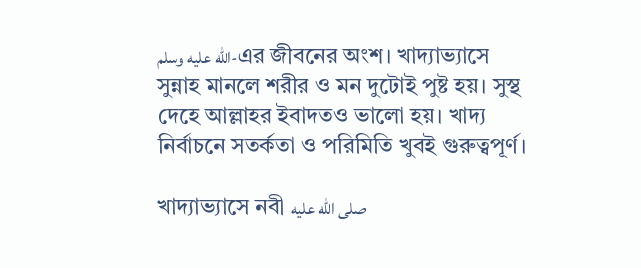الله عليه وسلم-এর জীবনের অংশ। খাদ্যাভ্যাসে সুন্নাহ মানলে শরীর ও মন দুটোই পুষ্ট হয়। সুস্থ দেহে আল্লাহর ইবাদতও ভালো হয়। খাদ্য নির্বাচনে সতর্কতা ও পরিমিতি খুবই গুরুত্বপূর্ণ।

খাদ্যাভ্যাসে নবী صلى الله عليه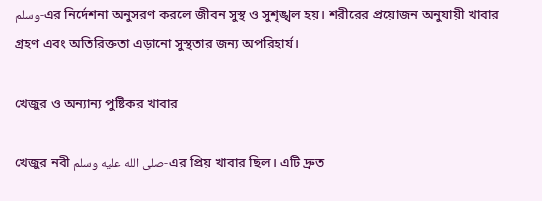وسلم-এর নির্দেশনা অনুসরণ করলে জীবন সুস্থ ও সুশৃঙ্খল হয়। শরীরের প্রয়োজন অনুযায়ী খাবার গ্রহণ এবং অতিরিক্ততা এড়ানো সুস্থতার জন্য অপরিহার্য।

খেজুর ও অন্যান্য পুষ্টিকর খাবার

খেজুর নবী صلى الله عليه وسلم-এর প্রিয় খাবার ছিল। এটি দ্রুত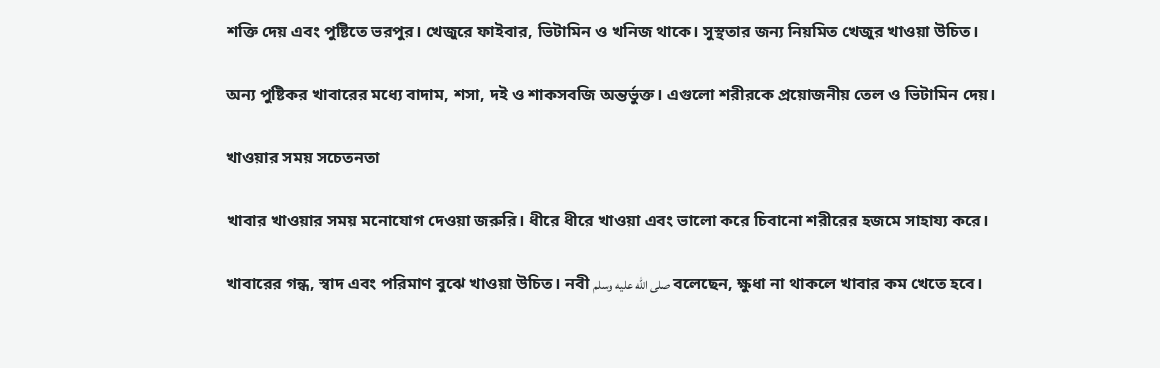শক্তি দেয় এবং পুষ্টিতে ভরপুর। খেজুরে ফাইবার, ভিটামিন ও খনিজ থাকে। সুস্থতার জন্য নিয়মিত খেজুর খাওয়া উচিত।

অন্য পুষ্টিকর খাবারের মধ্যে বাদাম, শসা, দই ও শাকসবজি অন্তর্ভুক্ত। এগুলো শরীরকে প্রয়োজনীয় তেল ও ভিটামিন দেয়।

খাওয়ার সময় সচেতনতা

খাবার খাওয়ার সময় মনোযোগ দেওয়া জরুরি। ধীরে ধীরে খাওয়া এবং ভালো করে চিবানো শরীরের হজমে সাহায্য করে।

খাবারের গন্ধ, স্বাদ এবং পরিমাণ বুঝে খাওয়া উচিত। নবী صلى الله عليه وسلم বলেছেন, ক্ষুধা না থাকলে খাবার কম খেতে হবে।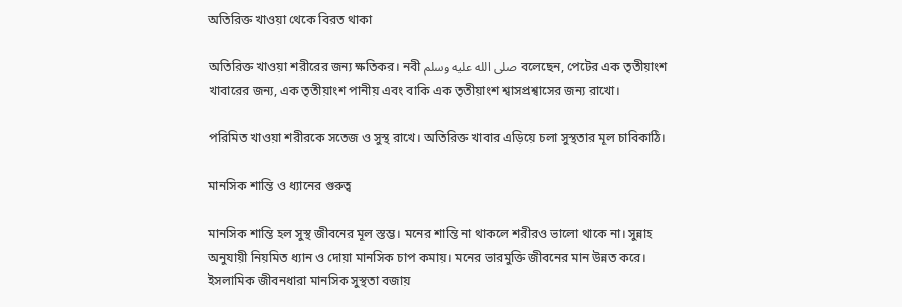অতিরিক্ত খাওয়া থেকে বিরত থাকা

অতিরিক্ত খাওয়া শরীরের জন্য ক্ষতিকর। নবী صلى الله عليه وسلم বলেছেন, পেটের এক তৃতীয়াংশ খাবারের জন্য, এক তৃতীয়াংশ পানীয় এবং বাকি এক তৃতীয়াংশ শ্বাসপ্রশ্বাসের জন্য রাখো।

পরিমিত খাওয়া শরীরকে সতেজ ও সুস্থ রাখে। অতিরিক্ত খাবার এড়িয়ে চলা সুস্থতার মূল চাবিকাঠি।

মানসিক শান্তি ও ধ্যানের গুরুত্ব

মানসিক শান্তি হল সুস্থ জীবনের মূল স্তম্ভ। মনের শান্তি না থাকলে শরীরও ভালো থাকে না। সুন্নাহ অনুযায়ী নিয়মিত ধ্যান ও দোয়া মানসিক চাপ কমায়। মনের ভারমুক্তি জীবনের মান উন্নত করে। ইসলামিক জীবনধারা মানসিক সুস্থতা বজায়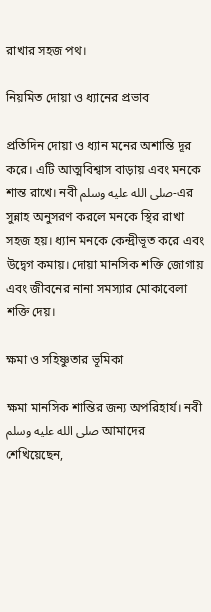রাখার সহজ পথ।

নিয়মিত দোয়া ও ধ্যানের প্রভাব

প্রতিদিন দোয়া ও ধ্যান মনের অশান্তি দূর করে। এটি আত্মবিশ্বাস বাড়ায় এবং মনকে শান্ত রাখে। নবী صلى الله عليه وسلم-এর সুন্নাহ অনুসরণ করলে মনকে স্থির রাখা সহজ হয়। ধ্যান মনকে কেন্দ্রীভূত করে এবং উদ্বেগ কমায়। দোয়া মানসিক শক্তি জোগায় এবং জীবনের নানা সমস্যার মোকাবেলা শক্তি দেয়।

ক্ষমা ও সহিষ্ণুতার ভূমিকা

ক্ষমা মানসিক শান্তির জন্য অপরিহার্য। নবী صلى الله عليه وسلم আমাদের শেখিয়েছেন,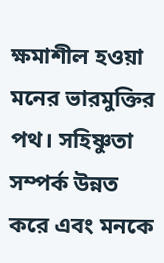ক্ষমাশীল হওয়া মনের ভারমুক্তির পথ। সহিষ্ণুতা সম্পর্ক উন্নত করে এবং মনকে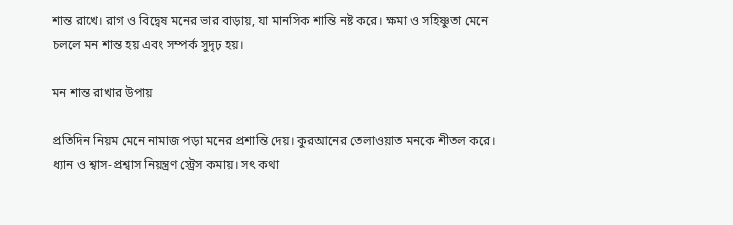শান্ত রাখে। রাগ ও বিদ্বেষ মনের ভার বাড়ায়, যা মানসিক শান্তি নষ্ট করে। ক্ষমা ও সহিষ্ণুতা মেনে চললে মন শান্ত হয় এবং সম্পর্ক সুদৃঢ় হয়।

মন শান্ত রাখার উপায়

প্রতিদিন নিয়ম মেনে নামাজ পড়া মনের প্রশান্তি দেয়। কুরআনের তেলাওয়াত মনকে শীতল করে। ধ্যান ও শ্বাস-প্রশ্বাস নিয়ন্ত্রণ স্ট্রেস কমায়। সৎ কথা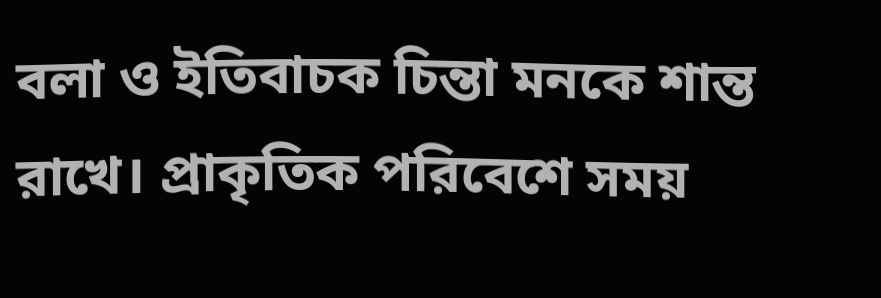বলা ও ইতিবাচক চিন্তা মনকে শান্ত রাখে। প্রাকৃতিক পরিবেশে সময়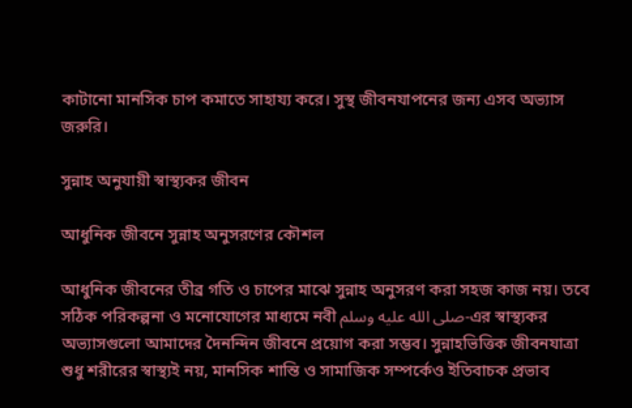কাটানো মানসিক চাপ কমাতে সাহায্য করে। সুস্থ জীবনযাপনের জন্য এসব অভ্যাস জরুরি।

সুন্নাহ অনুযায়ী স্বাস্থ্যকর জীবন

আধুনিক জীবনে সুন্নাহ অনুসরণের কৌশল

আধুনিক জীবনের তীব্র গতি ও চাপের মাঝে সুন্নাহ অনুসরণ করা সহজ কাজ নয়। তবে সঠিক পরিকল্পনা ও মনোযোগের মাধ্যমে নবী صلى الله عليه وسلم-এর স্বাস্থ্যকর অভ্যাসগুলো আমাদের দৈনন্দিন জীবনে প্রয়োগ করা সম্ভব। সুন্নাহভিত্তিক জীবনযাত্রা শুধু শরীরের স্বাস্থ্যই নয়, মানসিক শান্তি ও সামাজিক সম্পর্কেও ইতিবাচক প্রভাব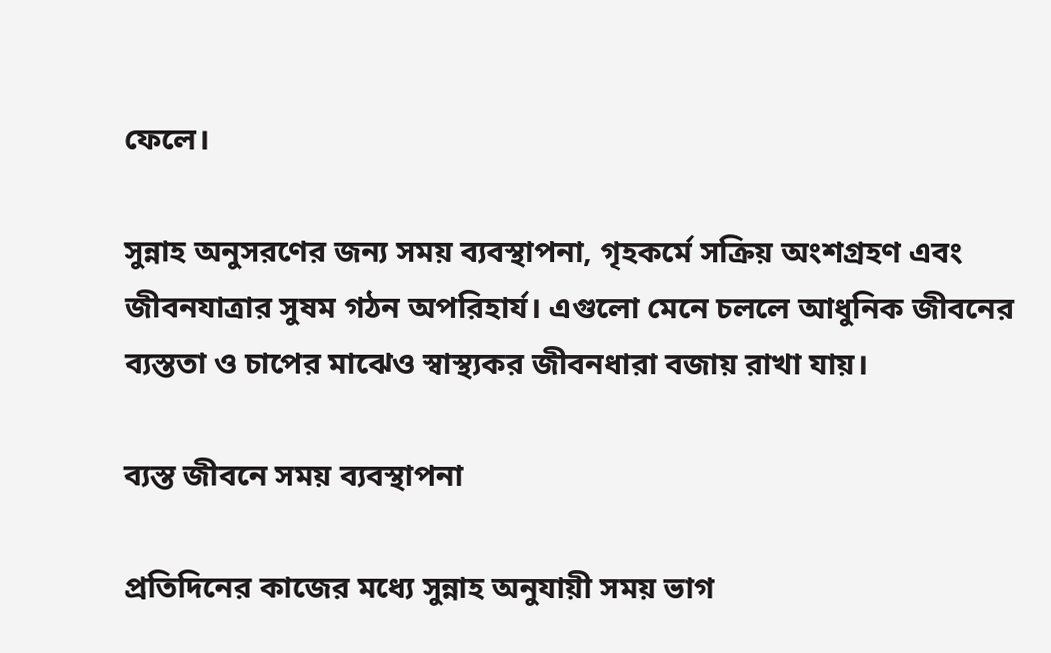ফেলে।

সুন্নাহ অনুসরণের জন্য সময় ব্যবস্থাপনা, গৃহকর্মে সক্রিয় অংশগ্রহণ এবং জীবনযাত্রার সুষম গঠন অপরিহার্য। এগুলো মেনে চললে আধুনিক জীবনের ব্যস্ততা ও চাপের মাঝেও স্বাস্থ্যকর জীবনধারা বজায় রাখা যায়।

ব্যস্ত জীবনে সময় ব্যবস্থাপনা

প্রতিদিনের কাজের মধ্যে সুন্নাহ অনুযায়ী সময় ভাগ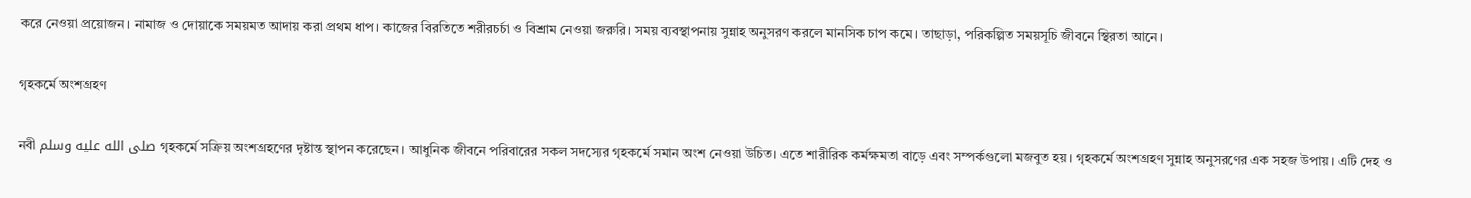করে নেওয়া প্রয়োজন। নামাজ ও দোয়াকে সময়মত আদায় করা প্রথম ধাপ। কাজের বিরতিতে শরীরচর্চা ও বিশ্রাম নেওয়া জরুরি। সময় ব্যবস্থাপনায় সুন্নাহ অনুসরণ করলে মানসিক চাপ কমে। তাছাড়া, পরিকল্পিত সময়সূচি জীবনে স্থিরতা আনে।

গৃহকর্মে অংশগ্রহণ

নবী صلى الله عليه وسلم গৃহকর্মে সক্রিয় অংশগ্রহণের দৃষ্টান্ত স্থাপন করেছেন। আধুনিক জীবনে পরিবারের সকল সদস্যের গৃহকর্মে সমান অংশ নেওয়া উচিত। এতে শারীরিক কর্মক্ষমতা বাড়ে এবং সম্পর্কগুলো মজবুত হয়। গৃহকর্মে অংশগ্রহণ সুন্নাহ অনুসরণের এক সহজ উপায়। এটি দেহ ও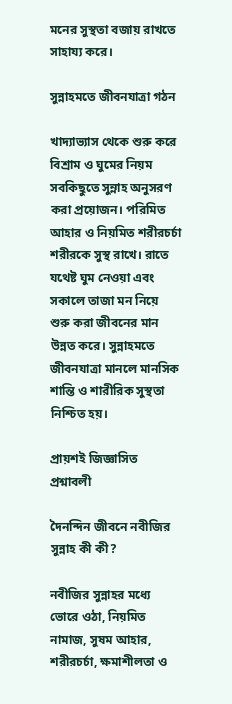মনের সুস্থতা বজায় রাখতে সাহায্য করে।

সুন্নাহমতে জীবনযাত্রা গঠন

খাদ্যাভ্যাস থেকে শুরু করে বিশ্রাম ও ঘুমের নিয়ম সবকিছুতে সুন্নাহ অনুসরণ করা প্রয়োজন। পরিমিত আহার ও নিয়মিত শরীরচর্চা শরীরকে সুস্থ রাখে। রাতে যথেষ্ট ঘুম নেওয়া এবং সকালে তাজা মন নিয়ে শুরু করা জীবনের মান উন্নত করে। সুন্নাহমতে জীবনযাত্রা মানলে মানসিক শান্তি ও শারীরিক সুস্থতা নিশ্চিত হয়।

প্রায়শই জিজ্ঞাসিত প্রশ্নাবলী

দৈনন্দিন জীবনে নবীজির সুন্নাহ কী কী?

নবীজির সুন্নাহর মধ্যে ভোরে ওঠা, নিয়মিত নামাজ, সুষম আহার, শরীরচর্চা, ক্ষমাশীলতা ও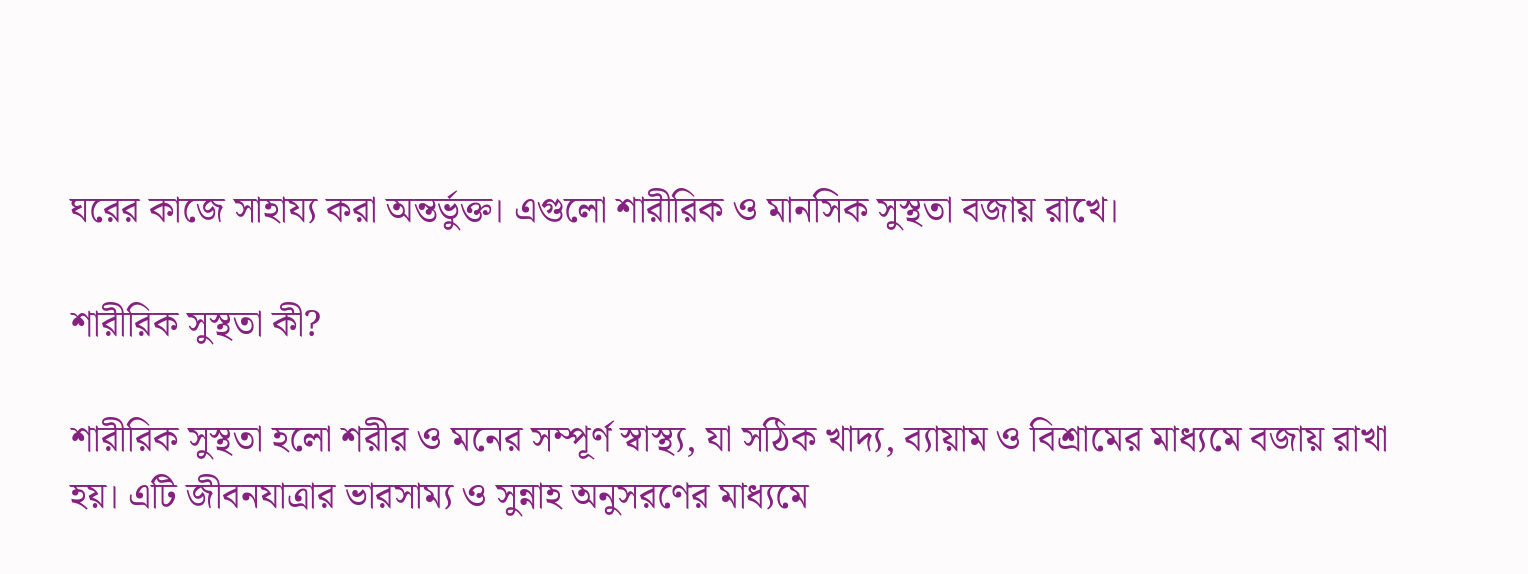ঘরের কাজে সাহায্য করা অন্তর্ভুক্ত। এগুলো শারীরিক ও মানসিক সুস্থতা বজায় রাখে।

শারীরিক সুস্থতা কী?

শারীরিক সুস্থতা হলো শরীর ও মনের সম্পূর্ণ স্বাস্থ্য, যা সঠিক খাদ্য, ব্যায়াম ও বিশ্রামের মাধ্যমে বজায় রাখা হয়। এটি জীবনযাত্রার ভারসাম্য ও সুন্নাহ অনুসরণের মাধ্যমে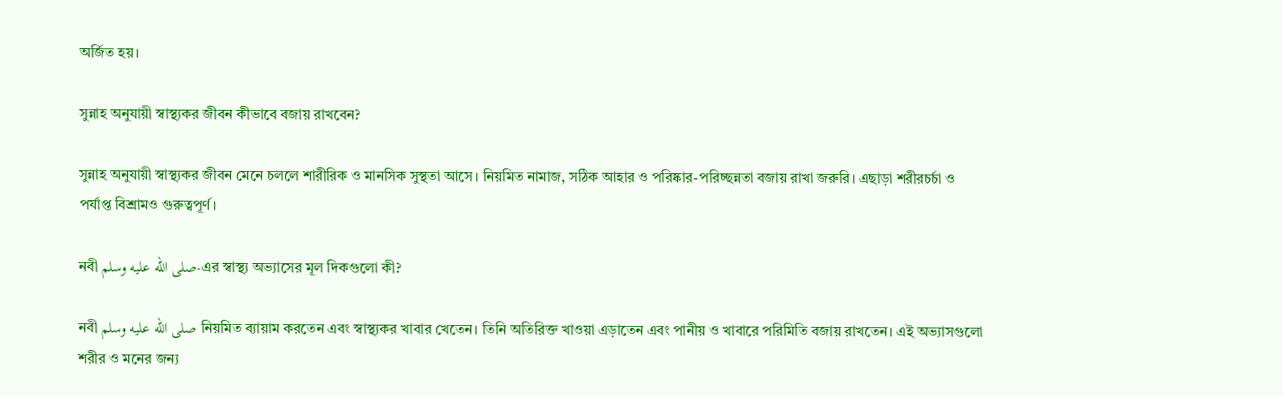অর্জিত হয়।

সুন্নাহ অনুযায়ী স্বাস্থ্যকর জীবন কীভাবে বজায় রাখবেন?

সুন্নাহ অনুযায়ী স্বাস্থ্যকর জীবন মেনে চললে শারীরিক ও মানসিক সুস্থতা আসে। নিয়মিত নামাজ, সঠিক আহার ও পরিষ্কার-পরিচ্ছন্নতা বজায় রাখা জরুরি। এছাড়া শরীরচর্চা ও পর্যাপ্ত বিশ্রামও গুরুত্বপূর্ণ।

নবী صلى الله عليه وسلم-এর স্বাস্থ্য অভ্যাসের মূল দিকগুলো কী?

নবী صلى الله عليه وسلم নিয়মিত ব্যায়াম করতেন এবং স্বাস্থ্যকর খাবার খেতেন। তিনি অতিরিক্ত খাওয়া এড়াতেন এবং পানীয় ও খাবারে পরিমিতি বজায় রাখতেন। এই অভ্যাসগুলো শরীর ও মনের জন্য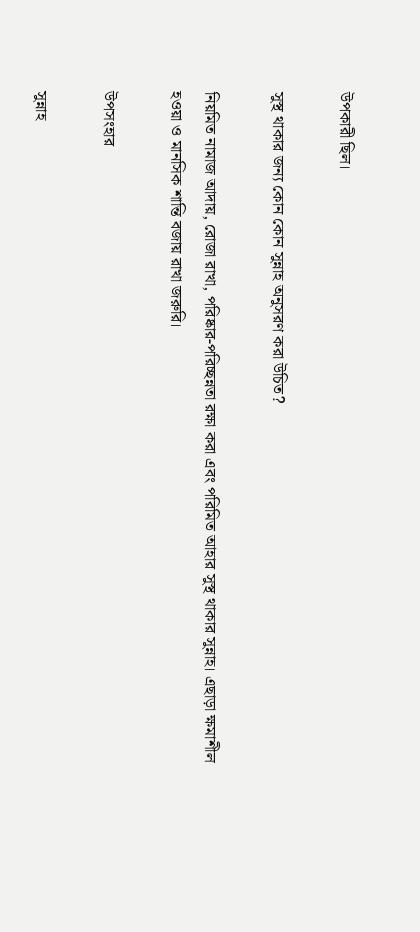উপকারী ছিল।

সুস্থ থাকার জন্য কোন কোন সুন্নাহ অনুসরণ করা উচিত?

নিয়মিত নামাজ আদায়, রোজা রাখা, পরিষ্কার-পরিচ্ছন্নতা রক্ষা করা এবং পরিমিত আহার সুস্থ থাকার সুন্নাহ। এছাড়া ক্ষমাশীল হওয়া ও মানসিক শান্তি বজায় রাখা জরুরি।

উপসংহার

সুন্নাহ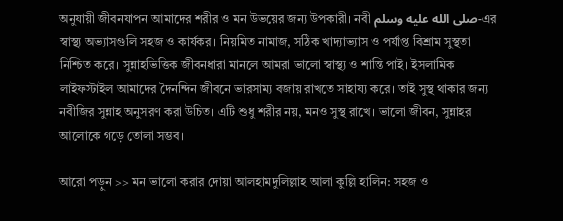অনুযায়ী জীবনযাপন আমাদের শরীর ও মন উভয়ের জন্য উপকারী। নবী صلى الله عليه وسلم-এর স্বাস্থ্য অভ্যাসগুলি সহজ ও কার্যকর। নিয়মিত নামাজ, সঠিক খাদ্যাভ্যাস ও পর্যাপ্ত বিশ্রাম সুস্থতা নিশ্চিত করে। সুন্নাহভিত্তিক জীবনধারা মানলে আমরা ভালো স্বাস্থ্য ও শান্তি পাই। ইসলামিক লাইফস্টাইল আমাদের দৈনন্দিন জীবনে ভারসাম্য বজায় রাখতে সাহায্য করে। তাই সুস্থ থাকার জন্য নবীজির সুন্নাহ অনুসরণ করা উচিত। এটি শুধু শরীর নয়, মনও সুস্থ রাখে। ভালো জীবন, সুন্নাহর আলোকে গড়ে তোলা সম্ভব।

আরো পড়ুন >> মন ভালো করার দোয়া আলহামদুলিল্লাহ আলা কুল্লি হালিন: সহজ ও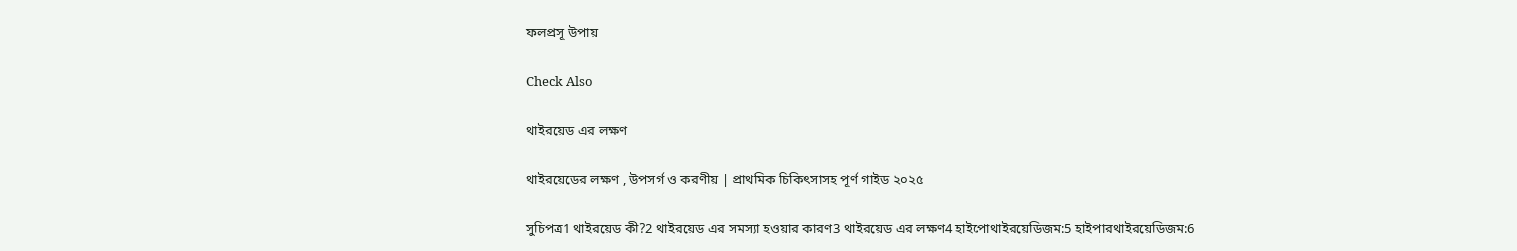ফলপ্রসূ উপায়

Check Also

থাইরয়েড এর লক্ষণ

থাইরয়েডের লক্ষণ , উপসর্গ ও করণীয় | প্রাথমিক চিকিৎসাসহ পূর্ণ গাইড ২০২৫

সুচিপত্র1 থাইরয়েড কী?2 থাইরয়েড এর সমস্যা হওয়ার কারণ3 থাইরয়েড এর লক্ষণ4 হাইপোথাইরয়েডিজম:5 হাইপারথাইরয়েডিজম:6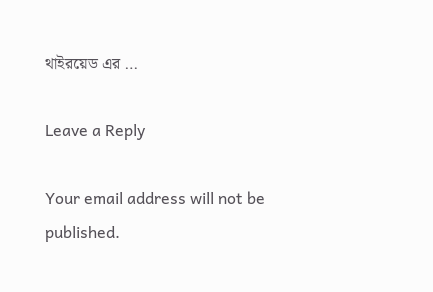থাইরয়েড এর …

Leave a Reply

Your email address will not be published.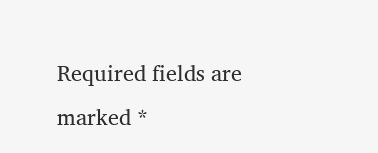Required fields are marked *